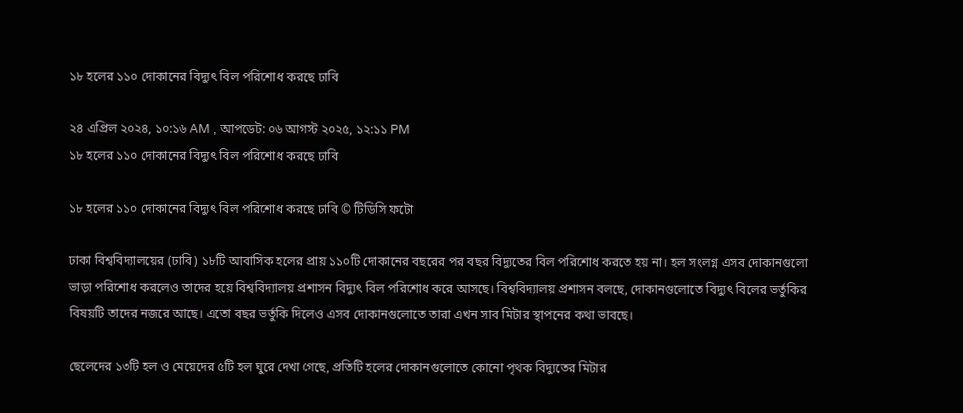১৮ হলের ১১০ দোকানের বিদ্যুৎ বিল পরিশোধ করছে ঢাবি

২৪ এপ্রিল ২০২৪, ১০:১৬ AM , আপডেট: ০৬ আগস্ট ২০২৫, ১২:১১ PM
১৮ হলের ১১০ দোকানের বিদ্যুৎ বিল পরিশোধ করছে ঢাবি

১৮ হলের ১১০ দোকানের বিদ্যুৎ বিল পরিশোধ করছে ঢাবি © টিডিসি ফটো

ঢাকা বিশ্ববিদ্যালয়ের (ঢাবি) ১৮টি আবাসিক হলের প্রায় ১১০টি দোকানের বছরের পর বছর বিদ্যুতের বিল পরিশোধ করতে হয় না। হল সংলগ্ন এসব দোকানগুলো ভাড়া পরিশোধ করলেও তাদের হয়ে বিশ্ববিদ্যালয় প্রশাসন বিদ্যুৎ বিল পরিশোধ করে আসছে। বিশ্ববিদ্যালয় প্রশাসন বলছে, দোকানগুলোতে বিদ্যুৎ বিলের ভর্তুকির বিষয়টি তাদের নজরে আছে। এতো বছর ভর্তুকি দিলেও এসব দোকানগুলোতে তারা এখন সাব মিটার স্থাপনের কথা ভাবছে।

ছেলেদের ১৩টি হল ও মেয়েদের ৫টি হল ঘুরে দেখা গেছে, প্রতিটি হলের দোকানগুলোতে কোনো পৃথক বিদ্যুতের মিটার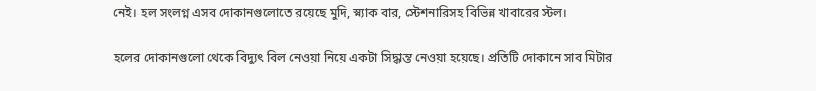নেই। হল সংলগ্ন এসব দোকানগুলোতে রয়েছে মুদি, স্ন্যাক বার, স্টেশনারিসহ বিভিন্ন খাবারের স্টল।

হলের দোকানগুলো থেকে বিদ্যুৎ বিল নেওয়া নিয়ে একটা সিদ্ধান্ত নেওয়া হয়েছে। প্রতিটি দোকানে সাব মিটার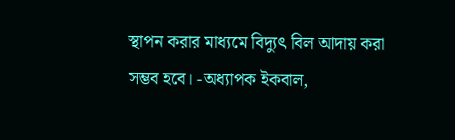স্থাপন করার মাধ্যমে বিদ্যুৎ বিল আদায় করা সম্ভব হবে। -অধ্যাপক ইকবাল,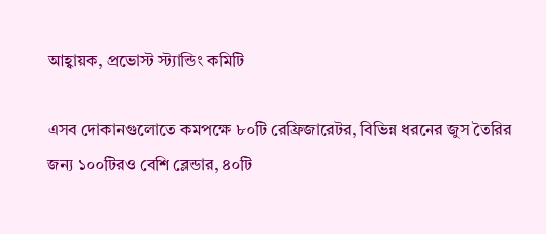আহ্বায়ক, প্রভোস্ট স্ট্যান্ডিং কমিটি

এসব দোকানগুলোতে কমপক্ষে ৮০টি রেফ্রিজারেটর, বিভিন্ন ধরনের জুস তৈরির জন্য ১০০টিরও বেশি ব্লেন্ডার, ৪০টি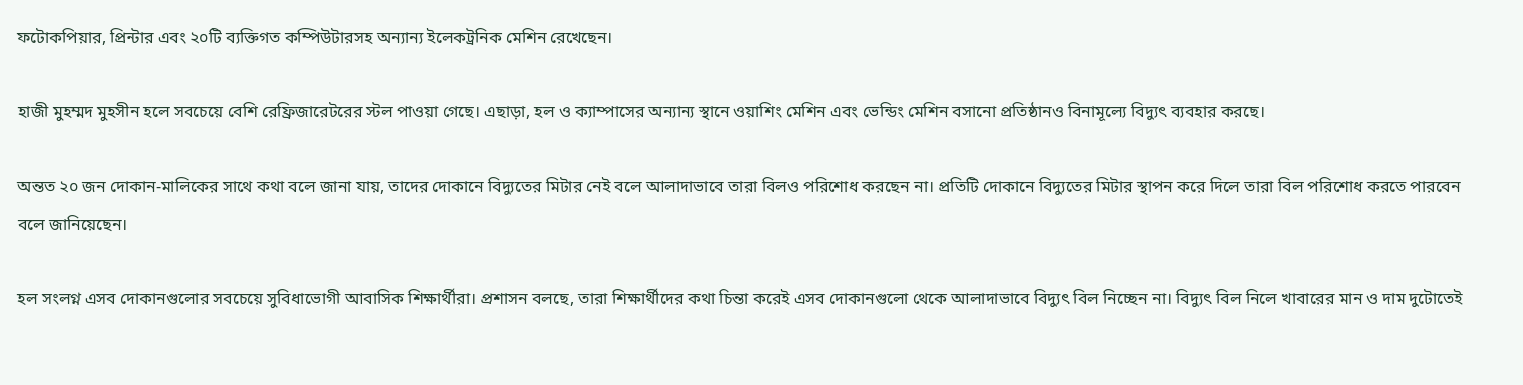ফটোকপিয়ার, প্রিন্টার এবং ২০টি ব্যক্তিগত কম্পিউটারসহ অন্যান্য ইলেকট্রনিক মেশিন রেখেছেন।

হাজী মুহম্মদ মুহসীন হলে সবচেয়ে বেশি রেফ্রিজারেটরের স্টল পাওয়া গেছে। এছাড়া, হল ও ক্যাম্পাসের অন্যান্য স্থানে ওয়াশিং মেশিন এবং ভেন্ডিং মেশিন বসানো প্রতিষ্ঠানও বিনামূল্যে বিদ্যুৎ ব্যবহার করছে।

অন্তত ২০ জন দোকান-মালিকের সাথে কথা বলে জানা যায়, তাদের দোকানে বিদ্যুতের মিটার নেই বলে আলাদাভাবে তারা বিলও পরিশোধ করছেন না। প্রতিটি দোকানে বিদ্যুতের মিটার স্থাপন করে দিলে তারা বিল পরিশোধ করতে পারবেন বলে জানিয়েছেন।

হল সংলগ্ন এসব দোকানগুলোর সবচেয়ে সুবিধাভোগী আবাসিক শিক্ষার্থীরা। প্রশাসন বলছে, তারা শিক্ষার্থীদের কথা চিন্তা করেই এসব দোকানগুলো থেকে আলাদাভাবে বিদ্যুৎ বিল নিচ্ছেন না। বিদ্যুৎ বিল নিলে খাবারের মান ও দাম দুটোতেই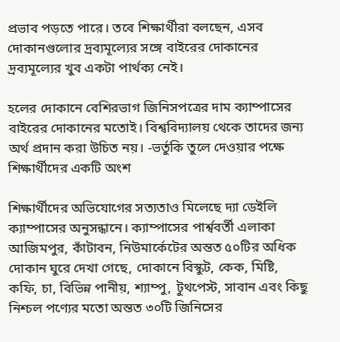প্রভাব পড়তে পারে। তবে শিক্ষার্থীরা বলছেন, এসব দোকানগুলোর দ্রব্যমূল্যের সঙ্গে বাইরের দোকানের দ্রব্যমূল্যের খুব একটা পার্থক্য নেই।

হলের দোকানে বেশিরভাগ জিনিসপত্রের দাম ক্যাম্পাসের বাইরের দোকানের মতোই। বিশ্ববিদ্যালয় থেকে তাদের জন্য অর্থ প্রদান করা উচিত নয়। -ভর্তুকি তুলে দেওয়ার পক্ষে শিক্ষার্থীদের একটি অংশ

শিক্ষার্থীদের অভিযোগের সত্যতাও মিলেছে দ্যা ডেইলি ক্যাম্পাসের অনুসন্ধানে। ক্যাম্পাসের পার্শ্ববর্তী এলাকা আজিমপুর, কাঁটাবন, নিউমার্কেটের অন্তত ৫০টির অধিক দোকান ঘুরে দেখা গেছে, দোকানে বিস্কুট, কেক, মিষ্টি, কফি, চা, বিভিন্ন পানীয়, শ্যাম্পু, টুথপেস্ট, সাবান এবং কিছু নিশ্চল পণ্যের মতো অন্তত ৩০টি জিনিসের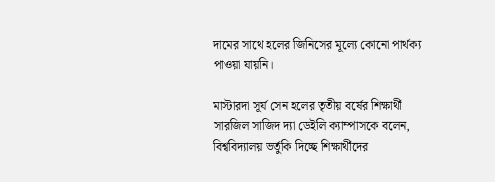দামের সাথে হলের জিনিসের মূল্যে কোনো পার্থক্য পাওয়া যায়নি।

মাস্টারদা সূর্য সেন হলের তৃতীয় বর্ষের শিক্ষার্থী সারজিল সাজিদ দ্যা ডেইলি ক্যাম্পাসকে বলেন, বিশ্ববিদ্যালয় ভর্তুকি দিচ্ছে শিক্ষার্থীদের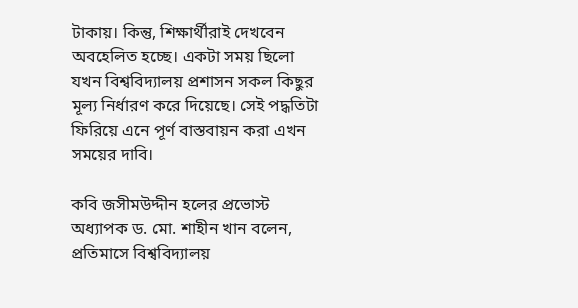টাকায়। কিন্তু, শিক্ষার্থীরাই দেখবেন অবহেলিত হচ্ছে। একটা সময় ছিলো যখন বিশ্ববিদ্যালয় প্রশাসন সকল কিছুর মূল্য নির্ধারণ করে দিয়েছে। সেই পদ্ধতিটা ফিরিয়ে এনে পূর্ণ বাস্তবায়ন করা এখন সময়ের দাবি।

কবি জসীমউদ্দীন হলের প্রভোস্ট অধ্যাপক ড. মো. শাহীন খান বলেন, প্রতিমাসে বিশ্ববিদ্যালয়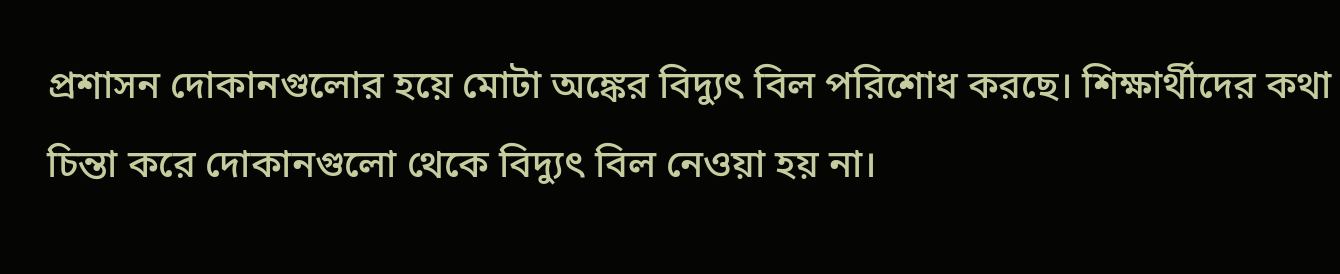প্রশাসন দোকানগুলোর হয়ে মোটা অঙ্কের বিদ্যুৎ বিল পরিশোধ করছে। শিক্ষার্থীদের কথা চিন্তা করে দোকানগুলো থেকে বিদ্যুৎ বিল নেওয়া হয় না।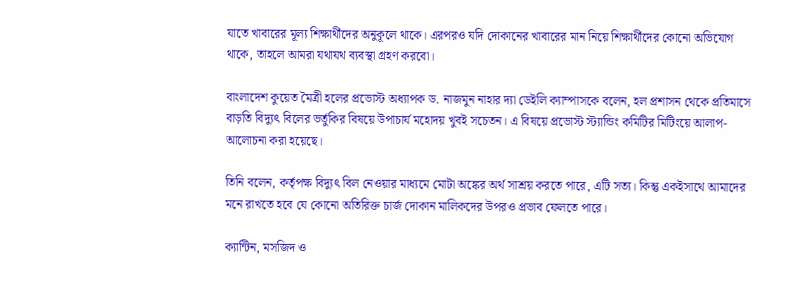যাতে খাবারের মূল্য শিক্ষার্থীদের অনুকূলে থাকে। এরপরও যদি দোকানের খাবারের মান নিয়ে শিক্ষার্থীদের কোনো অভিযোগ থাকে, তাহলে আমরা যথাযথ ব্যবস্থা গ্রহণ করবো।

বাংলাদেশ কুয়েত মৈত্রী হলের প্রভোস্ট অধ্যাপক ড. নাজমুন নাহার দ্যা ডেইলি ক্যাম্পাসকে বলেন, হল প্রশাসন থেকে প্রতিমাসে বাড়তি বিদ্যুৎ বিলের ভর্তুকির বিষয়ে উপাচার্য মহোদয় খুবই সচেতন। এ বিষয়ে প্রভোস্ট স্ট্যান্ডিং কমিটির মিটিংয়ে আলাপ-আলোচনা করা হয়েছে।

তিনি বলেন, কর্তৃপক্ষ বিদ্যুৎ বিল নেওয়ার মাধ্যমে মোটা অঙ্কের অর্থ সাশ্রয় করতে পারে, এটি সত্য। কিন্তু একইসাথে আমাদের মনে রাখতে হবে যে কোনো অতিরিক্ত চার্জ দোকান মালিকদের উপরও প্রভাব ফেলতে পারে।

ক্যান্টিন, মসজিদ ও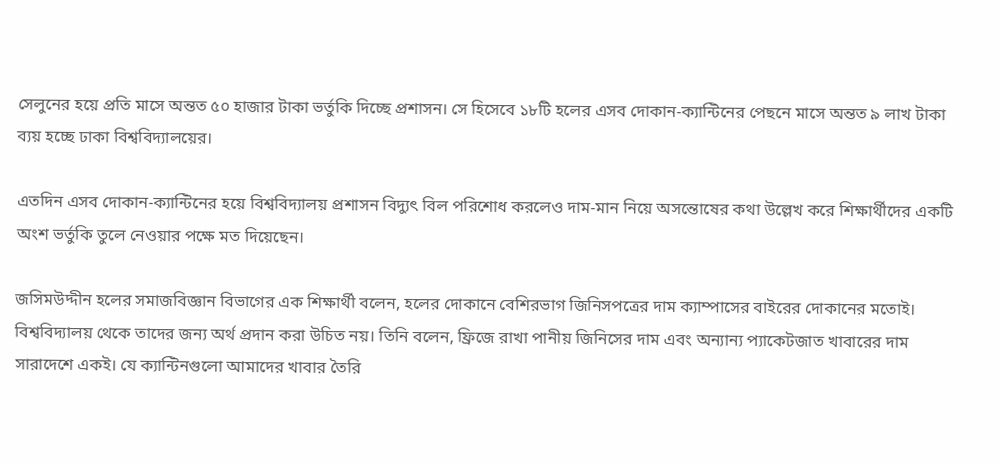সেলুনের হয়ে প্রতি মাসে অন্তত ৫০ হাজার টাকা ভর্তুকি দিচ্ছে প্রশাসন। সে হিসেবে ১৮টি হলের এসব দোকান-ক্যান্টিনের পেছনে মাসে অন্তত ৯ লাখ টাকা ব্যয় হচ্ছে ঢাকা বিশ্ববিদ্যালয়ের।

এতদিন এসব দোকান-ক্যান্টিনের হয়ে বিশ্ববিদ্যালয় প্রশাসন বিদ্যুৎ বিল পরিশোধ করলেও দাম-মান নিয়ে অসন্তোষের কথা উল্লেখ করে শিক্ষার্থীদের একটি অংশ ভর্তুকি তুলে নেওয়ার পক্ষে মত দিয়েছেন।

জসিমউদ্দীন হলের সমাজবিজ্ঞান বিভাগের এক শিক্ষার্থী বলেন, হলের দোকানে বেশিরভাগ জিনিসপত্রের দাম ক্যাম্পাসের বাইরের দোকানের মতোই। বিশ্ববিদ্যালয় থেকে তাদের জন্য অর্থ প্রদান করা উচিত নয়। তিনি বলেন, ফ্রিজে রাখা পানীয় জিনিসের দাম এবং অন্যান্য প্যাকেটজাত খাবারের দাম সারাদেশে একই। যে ক্যান্টিনগুলো আমাদের খাবার তৈরি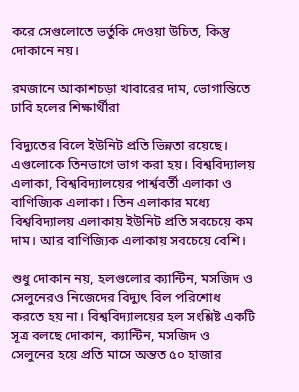করে সেগুলোতে ভর্তুকি দেওয়া উচিত, কিন্তু দোকানে নয়।

রমজানে আকাশচড়া খাবারের দাম, ভোগান্তিতে ঢাবি হলের শিক্ষার্থীরা

বিদ্যুতের বিলে ইউনিট প্রতি ভিন্নতা রয়েছে। এগুলোকে তিনভাগে ভাগ করা হয়। বিশ্ববিদ্যালয় এলাকা, বিশ্ববিদ্যালয়ের পার্শ্ববর্তী এলাকা ও বাণিজ্যিক এলাকা। তিন এলাকার মধ্যে বিশ্ববিদ্যালয় এলাকায় ইউনিট প্রতি সবচেয়ে কম দাম। আর বাণিজ্যিক এলাকায় সবচেয়ে বেশি।

শুধু দোকান নয়, হলগুলোর ক্যান্টিন, মসজিদ ও সেলুনেরও নিজেদের বিদ্যুৎ বিল পরিশোধ করতে হয় না। বিশ্ববিদ্যালয়ের হল সংশ্লিষ্ট একটি সূত্র বলছে দোকান, ক্যান্টিন, মসজিদ ও সেলুনের হয়ে প্রতি মাসে অন্তত ৫০ হাজার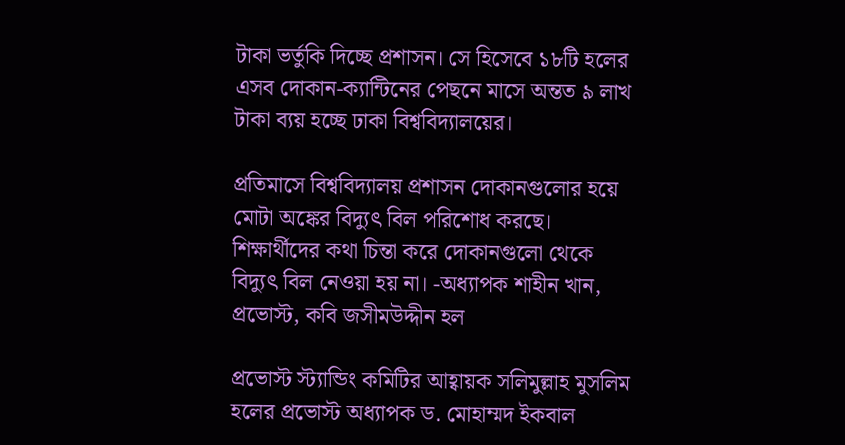টাকা ভর্তুকি দিচ্ছে প্রশাসন। সে হিসেবে ১৮টি হলের এসব দোকান-ক্যান্টিনের পেছনে মাসে অন্তত ৯ লাখ টাকা ব্যয় হচ্ছে ঢাকা বিশ্ববিদ্যালয়ের।

প্রতিমাসে বিশ্ববিদ্যালয় প্রশাসন দোকানগুলোর হয়ে মোটা অঙ্কের বিদ্যুৎ বিল পরিশোধ করছে। শিক্ষার্থীদের কথা চিন্তা করে দোকানগুলো থেকে বিদ্যুৎ বিল নেওয়া হয় না। -অধ্যাপক শাহীন খান, প্রভোস্ট, কবি জসীমউদ্দীন হল

প্রভোস্ট স্ট্যান্ডিং কমিটির আহ্বায়ক সলিমুল্লাহ মুসলিম হলের প্রভোস্ট অধ্যাপক ড. মোহাম্মদ ইকবাল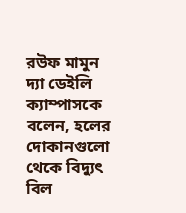রউফ মামুন দ্যা ডেইলি ক্যাম্পাসকে বলেন, হলের দোকানগুলো থেকে বিদ্যুৎ বিল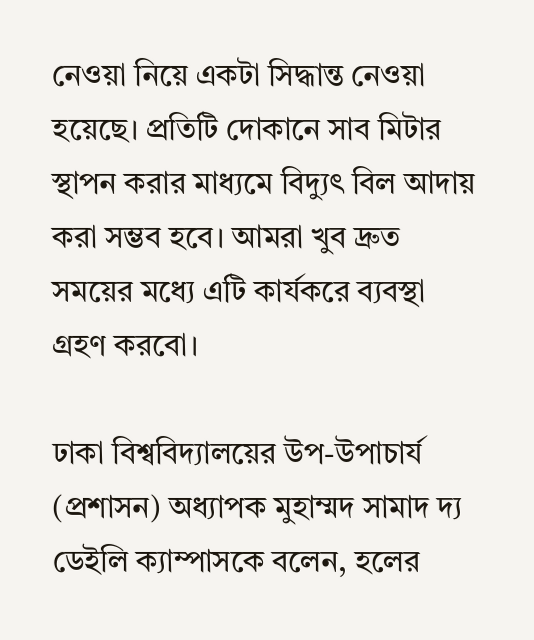নেওয়া নিয়ে একটা সিদ্ধান্ত নেওয়া হয়েছে। প্রতিটি দোকানে সাব মিটার স্থাপন করার মাধ্যমে বিদ্যুৎ বিল আদায় করা সম্ভব হবে। আমরা খুব দ্রুত সময়ের মধ্যে এটি কার্যকরে ব্যবস্থা গ্রহণ করবো।

ঢাকা বিশ্ববিদ্যালয়ের উপ-উপাচার্য (প্রশাসন) অধ্যাপক মুহাম্মদ সামাদ দ্য ডেইলি ক্যাম্পাসকে বলেন, হলের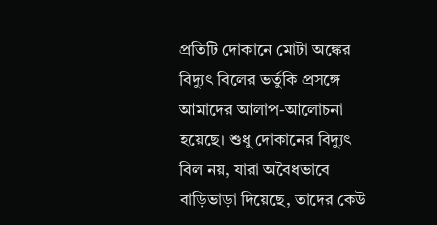প্রতিটি দোকানে মোটা অঙ্কের বিদ্যুৎ বিলের ভর্তুকি প্রসঙ্গে আমাদের আলাপ-আলোচনা হয়েছে। শুধু দোকানের বিদ্যুৎ বিল নয়, যারা অবৈধভাবে বাড়িভাড়া দিয়েছে, তাদের কেউ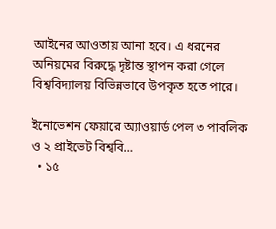আইনের আওতায় আনা হবে। এ ধরনের অনিয়মের বিরুদ্ধে দৃষ্টান্ত স্থাপন করা গেলে বিশ্ববিদ্যালয় বিভিন্নভাবে উপকৃত হতে পারে।

ইনোভেশন ফেয়ারে অ্যাওয়ার্ড পেল ৩ পাবলিক ও ২ প্রাইভেট বিশ্ববি…
  • ১৫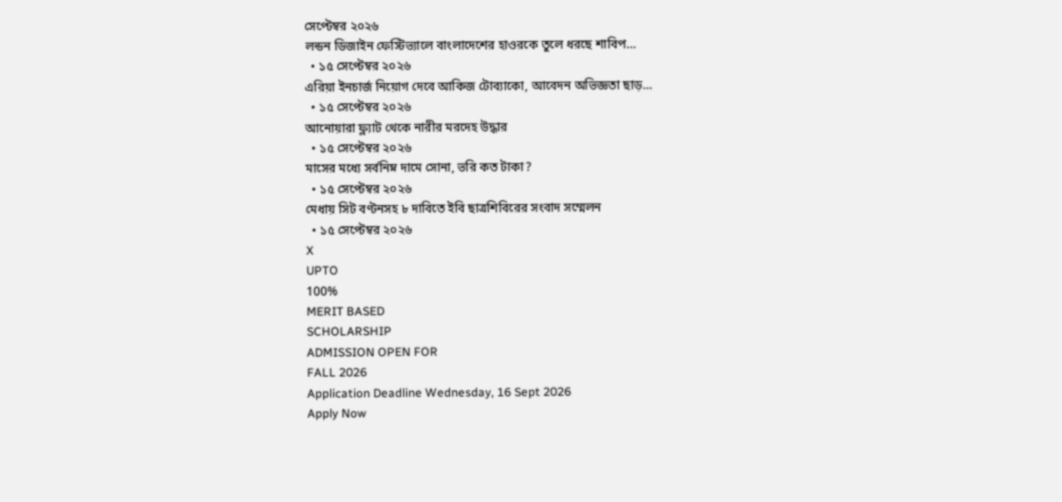সেপ্টেম্বর ২০২৬
লন্ডন ডিজাইন ফেস্টিভ্যালে বাংলাদেশের হাওরকে তুলে ধরছে শাবিপ…
  • ১৫ সেপ্টেম্বর ২০২৬
এরিয়া ইনচার্জ নিয়োগ দেবে আকিজ টোব্যাকো, আবেদন অভিজ্ঞতা ছাড়…
  • ১৫ সেপ্টেম্বর ২০২৬
আনোয়ারা ফ্ল্যাট থেকে নারীর মরদেহ উদ্ধার
  • ১৫ সেপ্টেম্বর ২০২৬
মাসের মধ্যে সর্বনিম্ন দামে সোনা, ভরি কত টাকা?
  • ১৫ সেপ্টেম্বর ২০২৬
মেধায় সিট বণ্টনসহ ৮ দাবিতে ইবি ছাত্রশিবিরের সংবাদ সম্মেলন
  • ১৫ সেপ্টেম্বর ২০২৬
X
UPTO
100%
MERIT BASED
SCHOLARSHIP
ADMISSION OPEN FOR
FALL 2026
Application Deadline Wednesday, 16 Sept 2026
Apply Now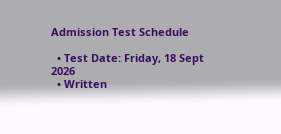Admission Test Schedule

  • Test Date: Friday, 18 Sept 2026
  • Written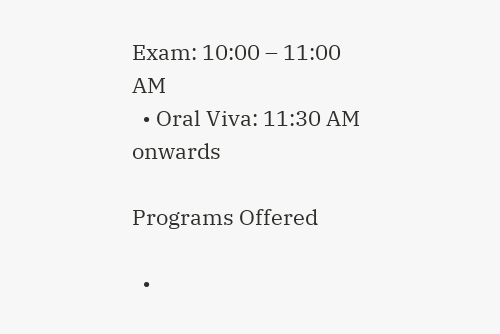Exam: 10:00 – 11:00 AM
  • Oral Viva: 11:30 AM onwards

Programs Offered

  •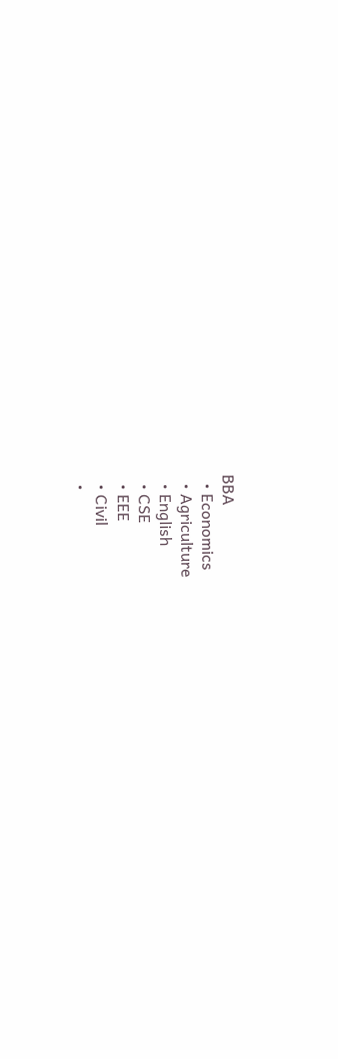BBA
  • Economics
  • Agriculture
  • English
  • CSE
  • EEE
  • Civil
  •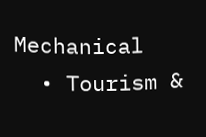Mechanical
  • Tourism &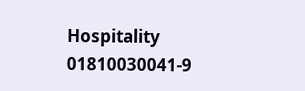Hospitality
01810030041-9